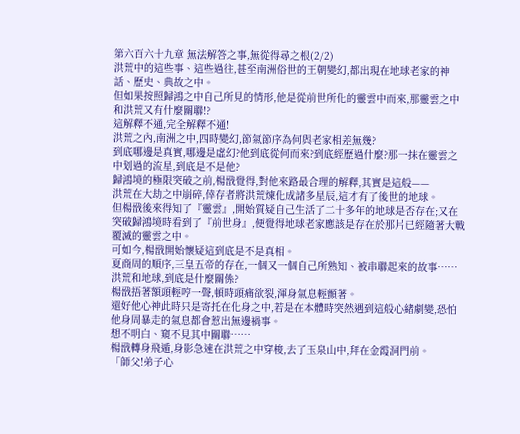第六百六十九章 無法解答之事,無從得尋之根(2/2)
洪荒中的這些事、這些過往,甚至南洲俗世的王朝變幻,都出現在地球老家的神話、歷史、典故之中。
但如果按照歸鴻之中自己所見的情形,他是從前世所化的靈雲中而來,那靈雲之中和洪荒又有什麼關聯!?
這解釋不通,完全解釋不通!
洪荒之內,南洲之中,四時變幻,節氣節序為何與老家相差無幾?
到底哪邊是真實,哪邊是虛幻?他到底從何而來?到底經歷過什麼?那一抹在靈雲之中划過的流星,到底是不是他?
歸鴻境的極限突破之前,楊戩覺得,對他來路最合理的解釋,其實是這般——
洪荒在大劫之中崩碎,倖存者將洪荒煉化成諸多星辰,這才有了後世的地球。
但楊戩後來得知了『靈雲』,開始質疑自己生活了二十多年的地球是否存在;又在突破歸鴻境時看到了『前世身』,便覺得地球老家應該是存在於那片已經隨著大戰覆滅的靈雲之中。
可如今,楊戩開始懷疑這到底是不是真相。
夏商周的順序,三皇五帝的存在,一個又一個自己所熟知、被串聯起來的故事……
洪荒和地球,到底是什麼關係?
楊戩捂著額頭輕哼一聲,頓時頭痛欲裂,渾身氣息輕顫著。
還好他心神此時只是寄托在化身之中,若是在本體時突然遇到這般心緒劇變,恐怕他身周暴走的氣息都會惹出無邊禍事。
想不明白、窺不見其中關聯……
楊戩轉身飛遁,身影急速在洪荒之中穿梭,去了玉泉山中,拜在金霞洞門前。
「師父!弟子心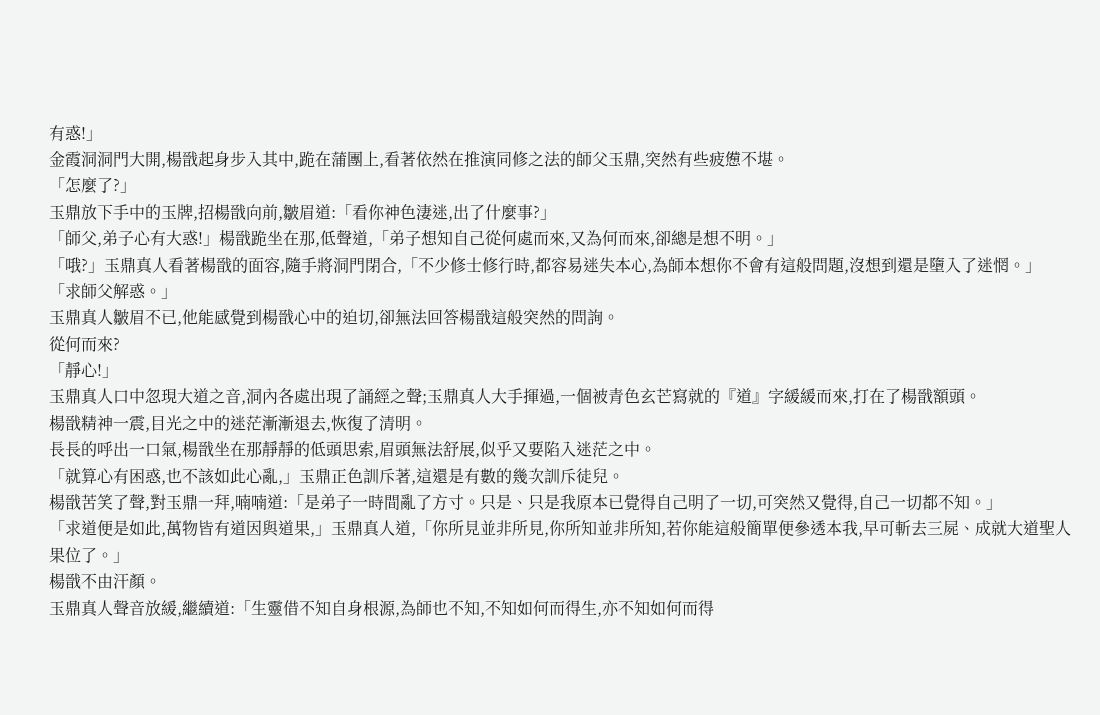有惑!」
金霞洞洞門大開,楊戩起身步入其中,跪在蒲團上,看著依然在推演同修之法的師父玉鼎,突然有些疲憊不堪。
「怎麼了?」
玉鼎放下手中的玉牌,招楊戩向前,皺眉道:「看你神色淒迷,出了什麼事?」
「師父,弟子心有大惑!」楊戩跪坐在那,低聲道,「弟子想知自己從何處而來,又為何而來,卻總是想不明。」
「哦?」玉鼎真人看著楊戩的面容,隨手將洞門閉合,「不少修士修行時,都容易迷失本心,為師本想你不會有這般問題,沒想到還是墮入了迷惘。」
「求師父解惑。」
玉鼎真人皺眉不已,他能感覺到楊戩心中的迫切,卻無法回答楊戩這般突然的問詢。
從何而來?
「靜心!」
玉鼎真人口中忽現大道之音,洞內各處出現了誦經之聲;玉鼎真人大手揮過,一個被青色玄芒寫就的『道』字緩緩而來,打在了楊戩額頭。
楊戩精神一震,目光之中的迷茫漸漸退去,恢復了清明。
長長的呼出一口氣,楊戩坐在那靜靜的低頭思索,眉頭無法舒展,似乎又要陷入迷茫之中。
「就算心有困惑,也不該如此心亂,」玉鼎正色訓斥著,這還是有數的幾次訓斥徒兒。
楊戩苦笑了聲,對玉鼎一拜,喃喃道:「是弟子一時間亂了方寸。只是、只是我原本已覺得自己明了一切,可突然又覺得,自己一切都不知。」
「求道便是如此,萬物皆有道因與道果,」玉鼎真人道,「你所見並非所見,你所知並非所知,若你能這般簡單便參透本我,早可斬去三屍、成就大道聖人果位了。」
楊戩不由汗顏。
玉鼎真人聲音放緩,繼續道:「生靈借不知自身根源,為師也不知,不知如何而得生,亦不知如何而得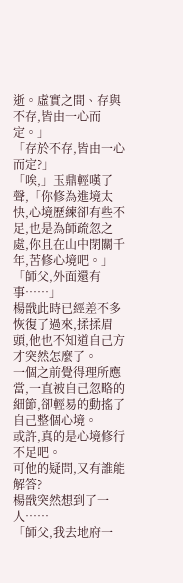逝。虛實之間、存與不存,皆由一心而定。」
「存於不存,皆由一心而定?」
「唉,」玉鼎輕嘆了聲,「你修為進境太快,心境歷練卻有些不足,也是為師疏忽之處,你且在山中閉關千年,苦修心境吧。」
「師父,外面還有事……」
楊戩此時已經差不多恢復了過來,揉揉眉頭,他也不知道自己方才突然怎麼了。
一個之前覺得理所應當,一直被自己忽略的細節,卻輕易的動搖了自己整個心境。
或許,真的是心境修行不足吧。
可他的疑問,又有誰能解答?
楊戩突然想到了一人……
「師父,我去地府一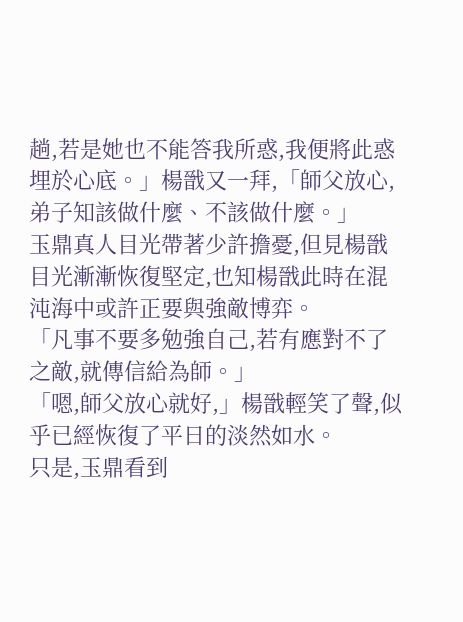趟,若是她也不能答我所惑,我便將此惑埋於心底。」楊戩又一拜,「師父放心,弟子知該做什麼、不該做什麼。」
玉鼎真人目光帶著少許擔憂,但見楊戩目光漸漸恢復堅定,也知楊戩此時在混沌海中或許正要與強敵博弈。
「凡事不要多勉強自己,若有應對不了之敵,就傳信給為師。」
「嗯,師父放心就好,」楊戩輕笑了聲,似乎已經恢復了平日的淡然如水。
只是,玉鼎看到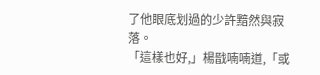了他眼底划過的少許黯然與寂落。
「這樣也好,」楊戩喃喃道,「或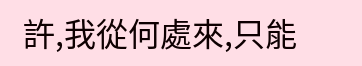許,我從何處來,只能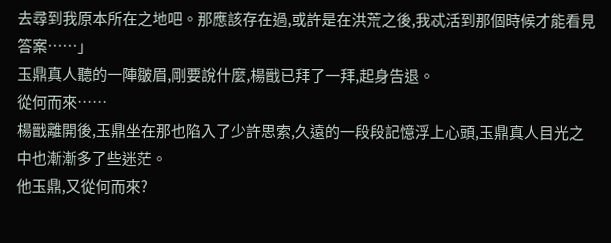去尋到我原本所在之地吧。那應該存在過,或許是在洪荒之後,我忒活到那個時候才能看見答案……」
玉鼎真人聽的一陣皺眉,剛要說什麼,楊戩已拜了一拜,起身告退。
從何而來……
楊戩離開後,玉鼎坐在那也陷入了少許思索,久遠的一段段記憶浮上心頭,玉鼎真人目光之中也漸漸多了些迷茫。
他玉鼎,又從何而來?